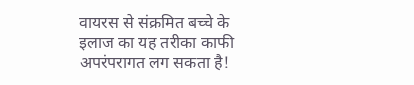वायरस से संक्रमित बच्चे के इलाज का यह तरीका काफी अपरंपरागत लग सकता है!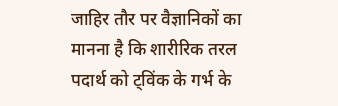जाहिर तौर पर वैज्ञानिकों का मानना है कि शारीरिक तरल पदार्थ को ट्विंक के गर्भ के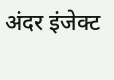अंदर इंजेक्ट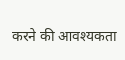करने की आवश्यकता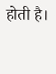होती है।